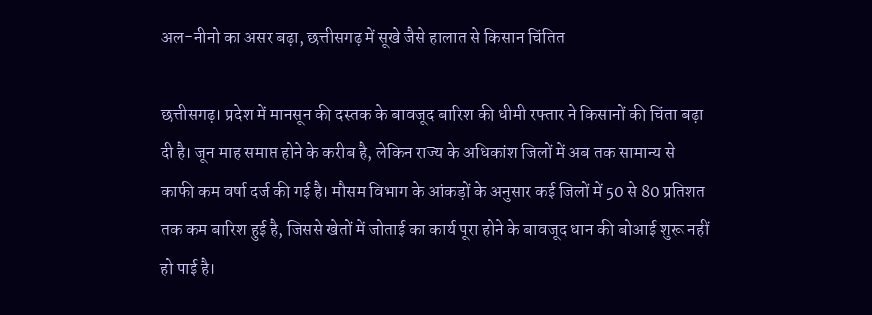अल-नीनो का असर बढ़ा, छत्तीसगढ़ में सूखे जैसे हालात से किसान चिंतित

छत्तीसगढ़। प्रदेश में मानसून की दस्तक के बावजूद बारिश की धीमी रफ्तार ने किसानों की चिंता बढ़ा दी है। जून माह समाप्त होने के करीब है, लेकिन राज्य के अधिकांश जिलों में अब तक सामान्य से काफी कम वर्षा दर्ज की गई है। मौसम विभाग के आंकड़ों के अनुसार कई जिलों में 50 से 80 प्रतिशत तक कम बारिश हुई है, जिससे खेतों में जोताई का कार्य पूरा होने के बावजूद धान की बोआई शुरू नहीं हो पाई है।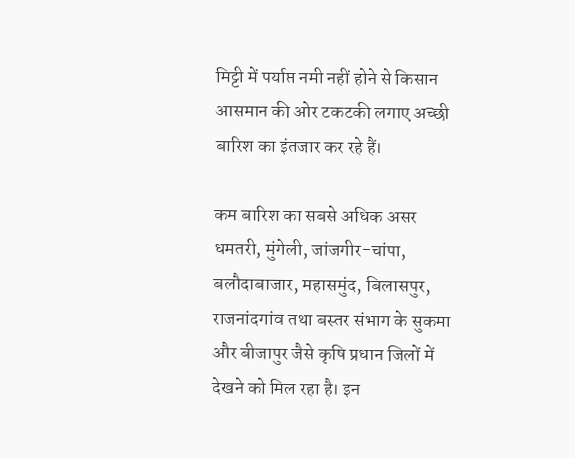मिट्टी में पर्याप्त नमी नहीं होने से किसान आसमान की ओर टकटकी लगाए अच्छी बारिश का इंतजार कर रहे हैं।

कम बारिश का सबसे अधिक असर धमतरी, मुंगेली, जांजगीर-चांपा, बलौदाबाजार, महासमुंद, बिलासपुर, राजनांदगांव तथा बस्तर संभाग के सुकमा और बीजापुर जैसे कृषि प्रधान जिलों में देखने को मिल रहा है। इन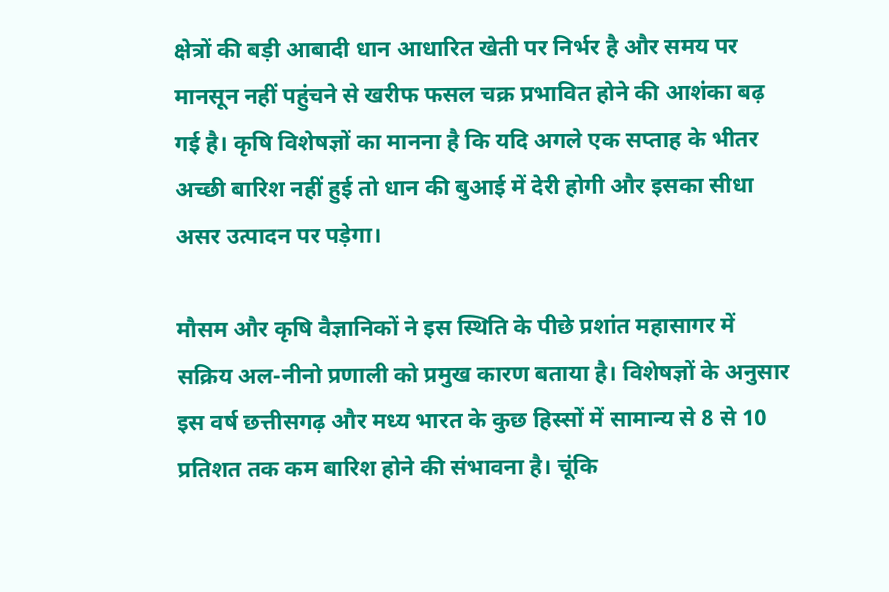क्षेत्रों की बड़ी आबादी धान आधारित खेती पर निर्भर है और समय पर मानसून नहीं पहुंचने से खरीफ फसल चक्र प्रभावित होने की आशंका बढ़ गई है। कृषि विशेषज्ञों का मानना है कि यदि अगले एक सप्ताह के भीतर अच्छी बारिश नहीं हुई तो धान की बुआई में देरी होगी और इसका सीधा असर उत्पादन पर पड़ेगा।

मौसम और कृषि वैज्ञानिकों ने इस स्थिति के पीछे प्रशांत महासागर में सक्रिय अल-नीनो प्रणाली को प्रमुख कारण बताया है। विशेषज्ञों के अनुसार इस वर्ष छत्तीसगढ़ और मध्य भारत के कुछ हिस्सों में सामान्य से 8 से 10 प्रतिशत तक कम बारिश होने की संभावना है। चूंकि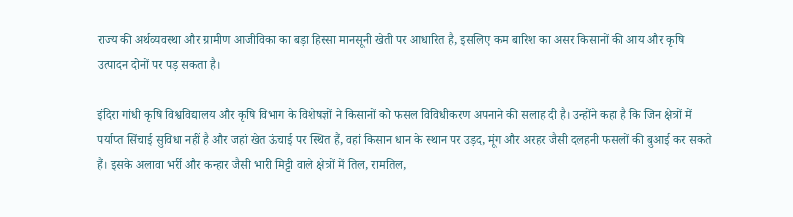राज्य की अर्थव्यवस्था और ग्रामीण आजीविका का बड़ा हिस्सा मानसूनी खेती पर आधारित है, इसलिए कम बारिश का असर किसानों की आय और कृषि उत्पादन दोनों पर पड़ सकता है।

इंदिरा गांधी कृषि विश्वविद्यालय और कृषि विभाग के विशेषज्ञों ने किसानों को फसल विविधीकरण अपनाने की सलाह दी है। उन्होंने कहा है कि जिन क्षेत्रों में पर्याप्त सिंचाई सुविधा नहीं है और जहां खेत ऊंचाई पर स्थित हैं, वहां किसान धान के स्थान पर उड़द, मूंग और अरहर जैसी दलहनी फसलों की बुआई कर सकते हैं। इसके अलावा भर्री और कन्हार जैसी भारी मिट्टी वाले क्षेत्रों में तिल, रामतिल,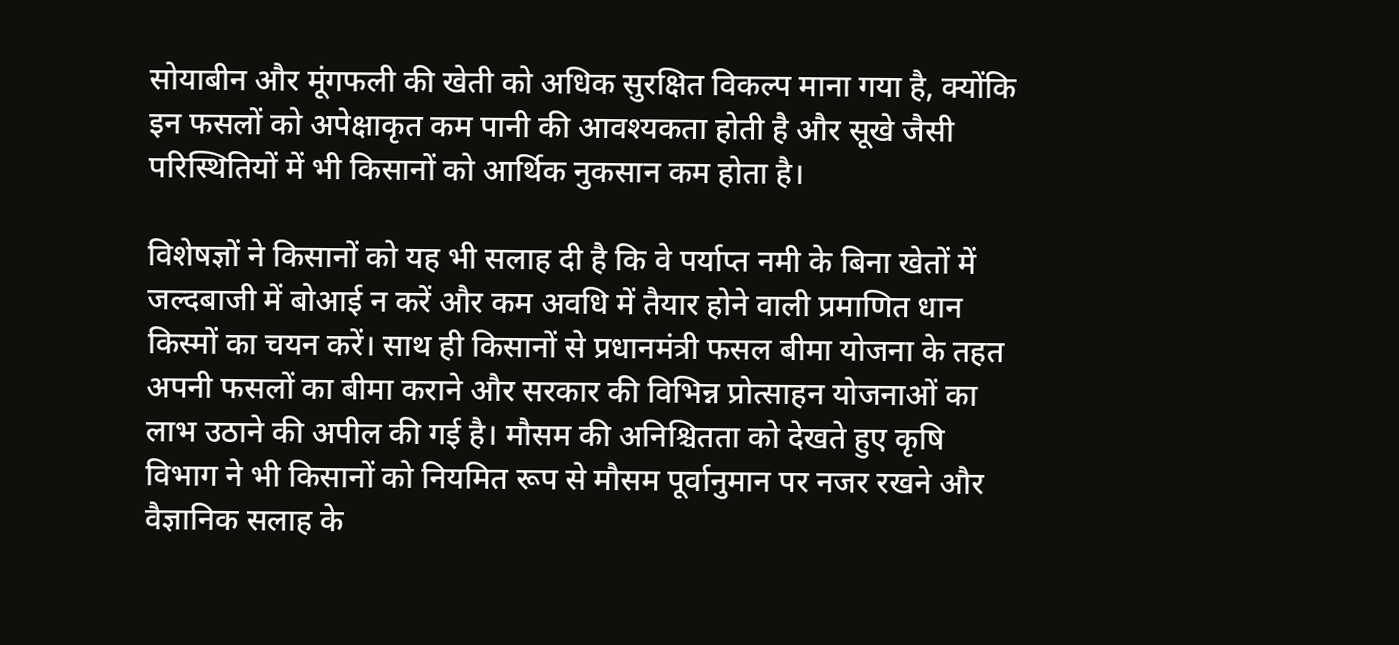सोयाबीन और मूंगफली की खेती को अधिक सुरक्षित विकल्प माना गया है, क्योंकि इन फसलों को अपेक्षाकृत कम पानी की आवश्यकता होती है और सूखे जैसी परिस्थितियों में भी किसानों को आर्थिक नुकसान कम होता है।

विशेषज्ञों ने किसानों को यह भी सलाह दी है कि वे पर्याप्त नमी के बिना खेतों में जल्दबाजी में बोआई न करें और कम अवधि में तैयार होने वाली प्रमाणित धान किस्मों का चयन करें। साथ ही किसानों से प्रधानमंत्री फसल बीमा योजना के तहत अपनी फसलों का बीमा कराने और सरकार की विभिन्न प्रोत्साहन योजनाओं का लाभ उठाने की अपील की गई है। मौसम की अनिश्चितता को देखते हुए कृषि विभाग ने भी किसानों को नियमित रूप से मौसम पूर्वानुमान पर नजर रखने और वैज्ञानिक सलाह के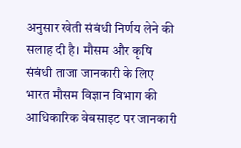अनुसार खेती संबंधी निर्णय लेने की सलाह दी है। मौसम और कृषि संबंधी ताजा जानकारी के लिए भारत मौसम विज्ञान विभाग की आधिकारिक वेबसाइट पर जानकारी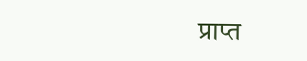प्राप्त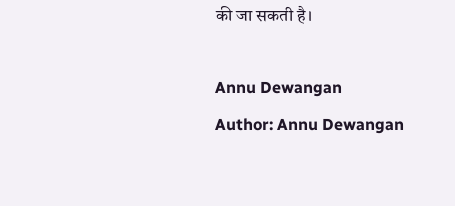की जा सकती है।

Annu Dewangan
Author: Annu Dewangan